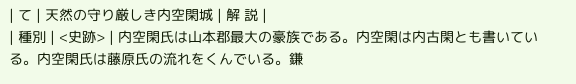| て | 天然の守り厳しき内空閑城 | 解 説 |
| 種別 | <史跡> | 内空閑氏は山本郡最大の豪族である。内空閑は内古閑とも書いている。内空閑氏は藤原氏の流れをくんでいる。鎌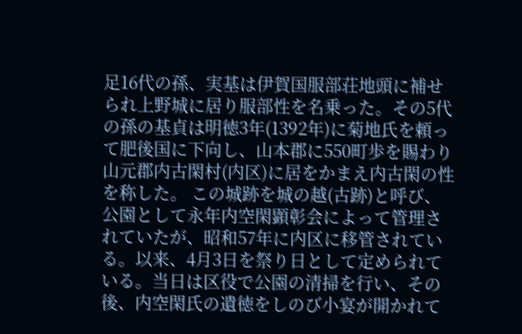足16代の孫、実基は伊賀国服部荘地頭に補せられ上野城に居り服部性を名乗った。その5代の孫の基貞は明徳3年(1392年)に菊地氏を頼って肥後国に下向し、山本郡に550町歩を賜わり山元郡内古閑村(内区)に居をかまえ内古閑の性を称した。 この城跡を城の越(古跡)と呼び、公園として永年内空閑顕彰会によって管理されていたが、昭和57年に内区に移管されている。以来、4月3日を祭り日として定められている。当日は区役で公園の清掃を行い、その後、内空閑氏の遺徳をしのび小宴が開かれて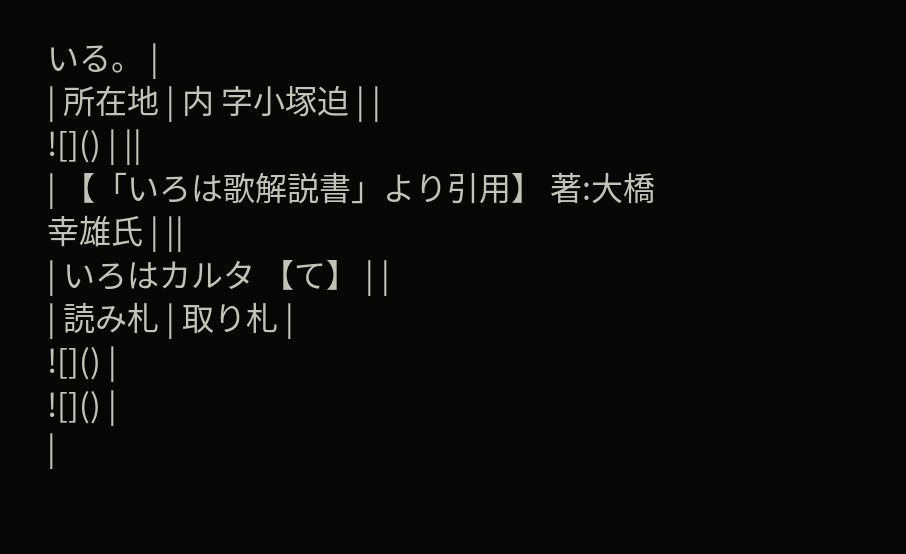いる。 |
| 所在地 | 内 字小塚迫 | |
![]() | ||
| 【「いろは歌解説書」より引用】 著:大橋幸雄氏 | ||
| いろはカルタ 【て】 | |
| 読み札 | 取り札 |
![]() |
![]() |
|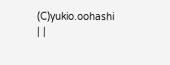(C)yukio.oohashi | |